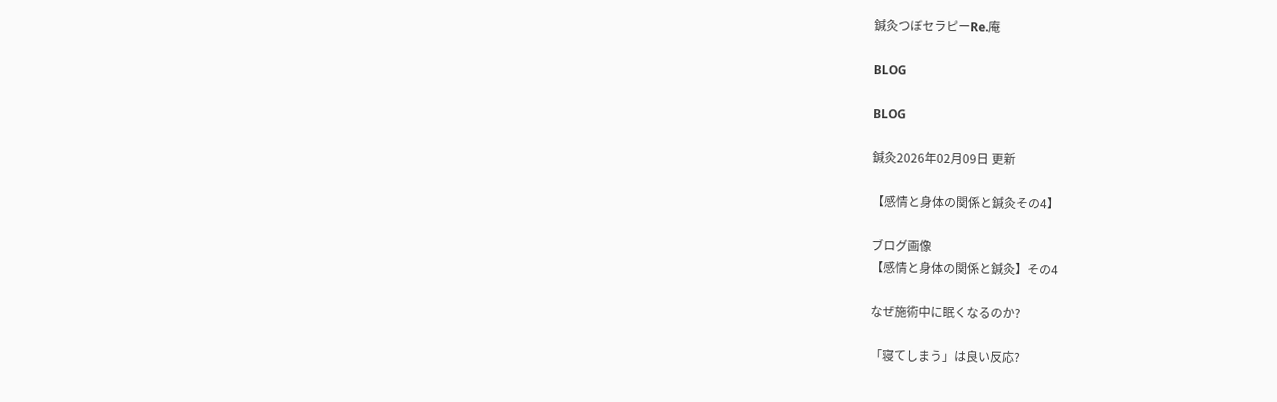鍼灸つぼセラピーRe.庵

BLOG

BLOG

鍼灸2026年02月09日 更新

【感情と身体の関係と鍼灸その4】

ブログ画像
【感情と身体の関係と鍼灸】その4

なぜ施術中に眠くなるのか?

「寝てしまう」は良い反応?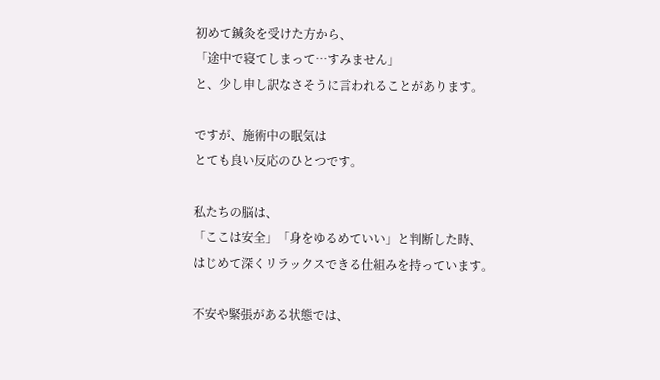初めて鍼灸を受けた方から、
「途中で寝てしまって…すみません」
と、少し申し訳なさそうに言われることがあります。

ですが、施術中の眠気は
とても良い反応のひとつです。

私たちの脳は、
「ここは安全」「身をゆるめていい」と判断した時、
はじめて深くリラックスできる仕組みを持っています。

不安や緊張がある状態では、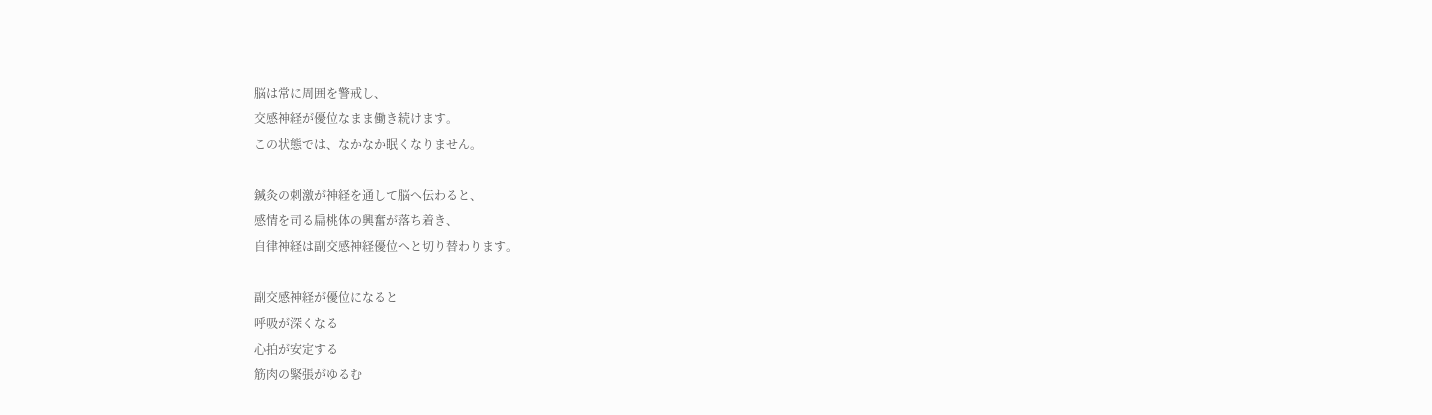脳は常に周囲を警戒し、
交感神経が優位なまま働き続けます。
この状態では、なかなか眠くなりません。

鍼灸の刺激が神経を通して脳へ伝わると、
感情を司る扁桃体の興奮が落ち着き、
自律神経は副交感神経優位へと切り替わります。

副交感神経が優位になると
呼吸が深くなる
心拍が安定する
筋肉の緊張がゆるむ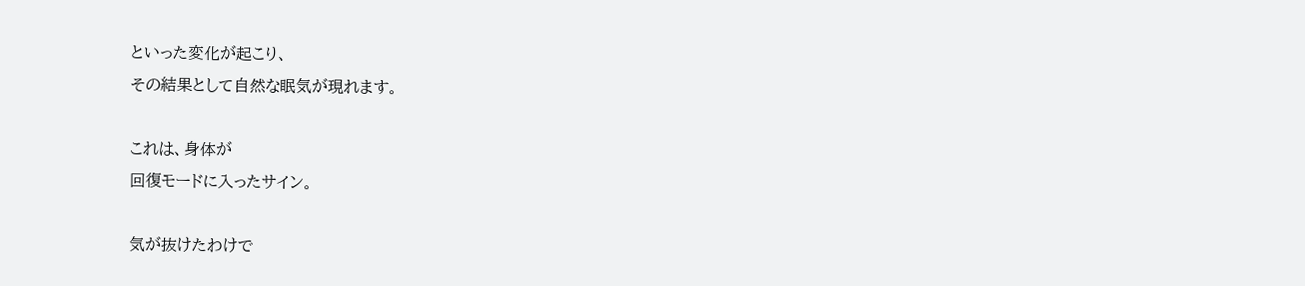といった変化が起こり、
その結果として自然な眠気が現れます。

これは、身体が
回復モードに入ったサイン。

気が抜けたわけで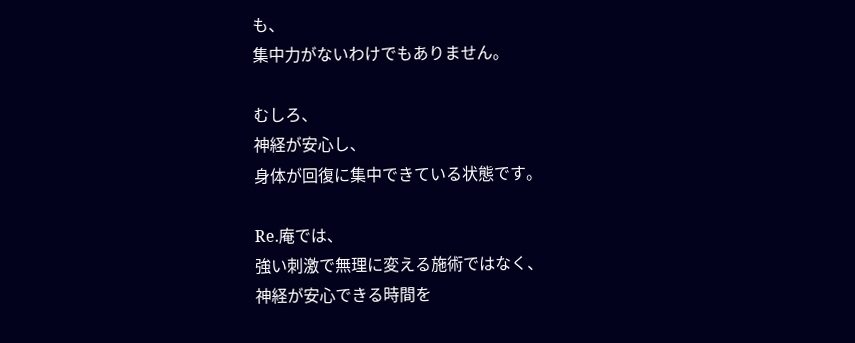も、
集中力がないわけでもありません。

むしろ、
神経が安心し、
身体が回復に集中できている状態です。

Re.庵では、
強い刺激で無理に変える施術ではなく、
神経が安心できる時間を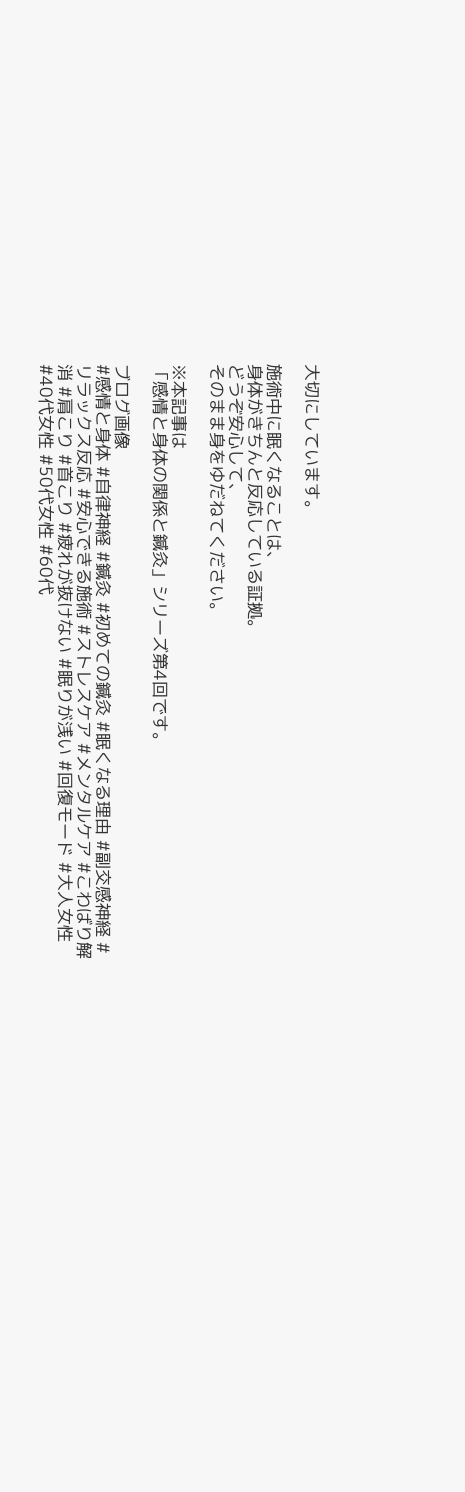大切にしています。

施術中に眠くなることは、
身体がきちんと反応している証拠。
どうぞ安心して、
そのまま身をゆだねてください。

※本記事は
「感情と身体の関係と鍼灸」シリーズ第4回です。

ブログ画像
#感情と身体 #自律神経 #鍼灸 #初めての鍼灸 #眠くなる理由 #副交感神経 #リラックス反応 #安心できる施術 #ストレスケア #メンタルケア #こわばり解消 #肩こり #首こり #疲れが抜けない #眠りが浅い #回復モード #大人女性 #40代女性 #50代女性 #60代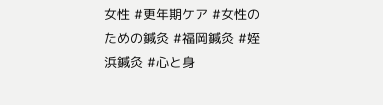女性 #更年期ケア #女性のための鍼灸 #福岡鍼灸 #姪浜鍼灸 #心と身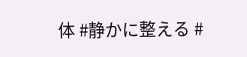体 #静かに整える #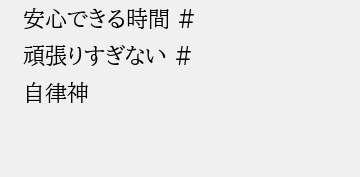安心できる時間 #頑張りすぎない #自律神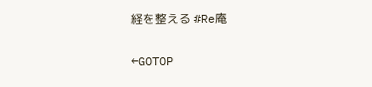経を整える #Re庵

←GOTOP